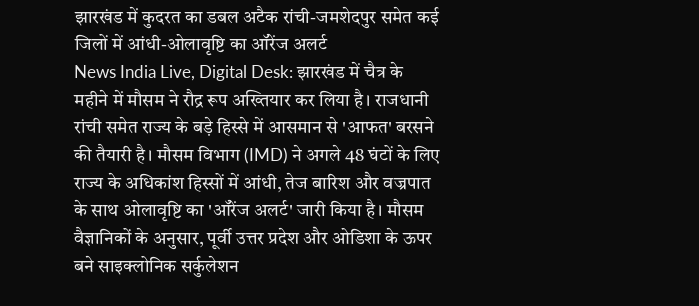झारखंड में कुदरत का डबल अटैक रांची-जमशेदपुर समेत कई जिलों में आंधी-ओलावृष्टि का ऑरेंज अलर्ट
News India Live, Digital Desk: झारखंड में चैत्र के महीने में मौसम ने रौद्र रूप अख्तियार कर लिया है। राजधानी रांची समेत राज्य के बड़े हिस्से में आसमान से 'आफत' बरसने की तैयारी है। मौसम विभाग (IMD) ने अगले 48 घंटों के लिए राज्य के अधिकांश हिस्सों में आंधी, तेज बारिश और वज्रपात के साथ ओलावृष्टि का 'ऑरेंज अलर्ट' जारी किया है। मौसम वैज्ञानिकों के अनुसार, पूर्वी उत्तर प्रदेश और ओडिशा के ऊपर बने साइक्लोनिक सर्कुलेशन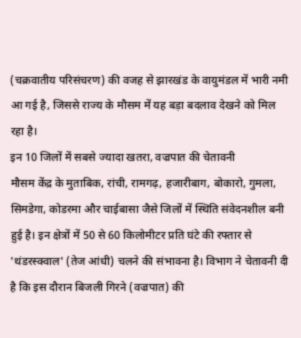(चक्रवातीय परिसंचरण) की वजह से झारखंड के वायुमंडल में भारी नमी आ गई है, जिससे राज्य के मौसम में यह बड़ा बदलाव देखने को मिल रहा है।
इन 10 जिलों में सबसे ज्यादा खतरा, वज्रपात की चेतावनी
मौसम केंद्र के मुताबिक, रांची, रामगढ़, हजारीबाग, बोकारो, गुमला, सिमडेगा, कोडरमा और चाईबासा जैसे जिलों में स्थिति संवेदनशील बनी हुई है। इन क्षेत्रों में 50 से 60 किलोमीटर प्रति घंटे की रफ्तार से 'थंडरस्क्वाल' (तेज आंधी) चलने की संभावना है। विभाग ने चेतावनी दी है कि इस दौरान बिजली गिरने (वज्रपात) की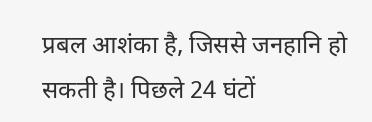प्रबल आशंका है, जिससे जनहानि हो सकती है। पिछले 24 घंटों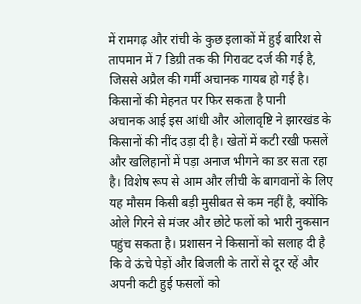में रामगढ़ और रांची के कुछ इलाकों में हुई बारिश से तापमान में 7 डिग्री तक की गिरावट दर्ज की गई है, जिससे अप्रैल की गर्मी अचानक गायब हो गई है।
किसानों की मेहनत पर फिर सकता है पानी
अचानक आई इस आंधी और ओलावृष्टि ने झारखंड के किसानों की नींद उड़ा दी है। खेतों में कटी रखी फसलें और खलिहानों में पड़ा अनाज भीगने का डर सता रहा है। विशेष रूप से आम और लीची के बागवानों के लिए यह मौसम किसी बड़ी मुसीबत से कम नहीं है, क्योंकि ओले गिरने से मंजर और छोटे फलों को भारी नुकसान पहुंच सकता है। प्रशासन ने किसानों को सलाह दी है कि वे ऊंचे पेड़ों और बिजली के तारों से दूर रहें और अपनी कटी हुई फसलों को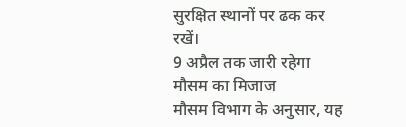सुरक्षित स्थानों पर ढक कर रखें।
9 अप्रैल तक जारी रहेगा मौसम का मिजाज
मौसम विभाग के अनुसार, यह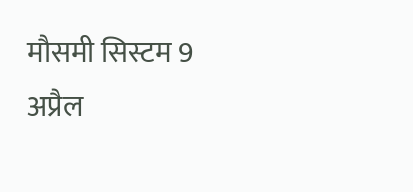मौसमी सिस्टम 9 अप्रैल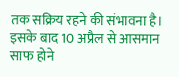तक सक्रिय रहने की संभावना है। इसके बाद 10 अप्रैल से आसमान साफ होने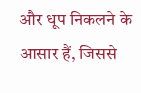और धूप निकलने के आसार हैं, जिससे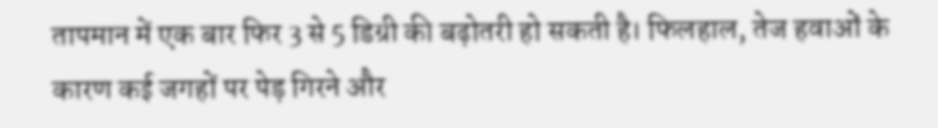तापमान में एक बार फिर 3 से 5 डिग्री की बढ़ोतरी हो सकती है। फिलहाल, तेज हवाओं के कारण कई जगहों पर पेड़ गिरने और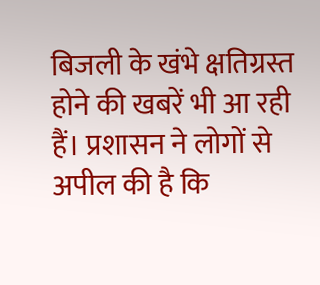बिजली के खंभे क्षतिग्रस्त होने की खबरें भी आ रही हैं। प्रशासन ने लोगों से अपील की है कि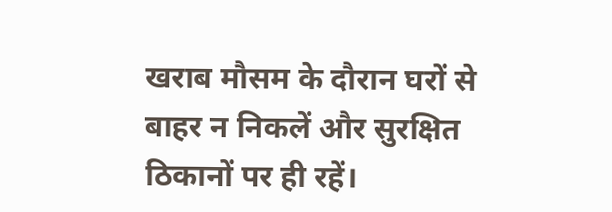खराब मौसम के दौरान घरों से बाहर न निकलें और सुरक्षित ठिकानों पर ही रहें।